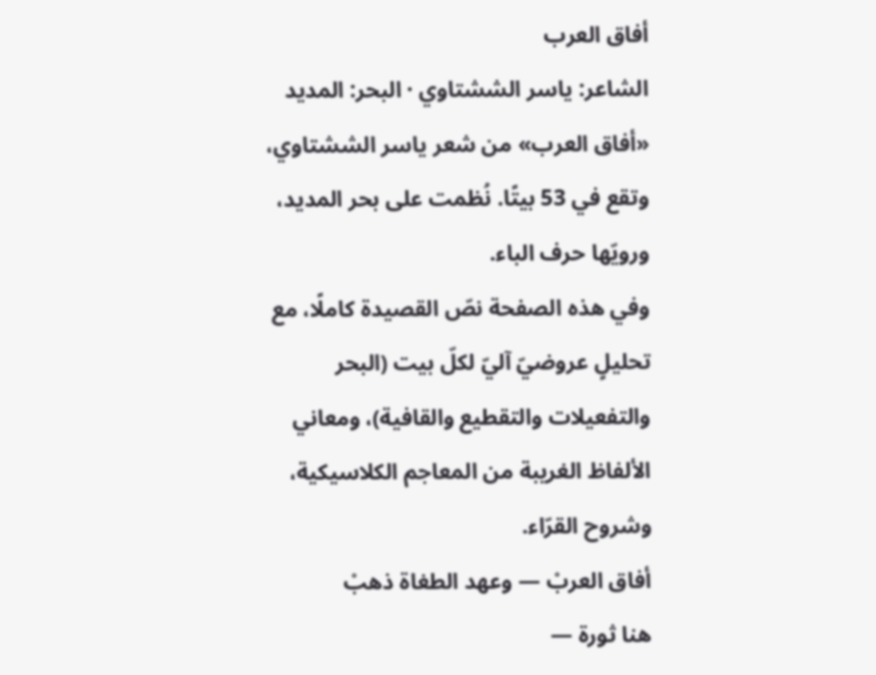أفاق العرب
الشاعر: ياسر الششتاوي · البحر: المديد
«أفاق العرب» من شعر ياسر الششتاوي، وتقع في 53 بيتًا. نُظمت على بحر المديد، ورويّها حرف الباء.
وفي هذه الصفحة نصّ القصيدة كاملًا، مع تحليلٍ عروضيّ آليّ لكلّ بيت (البحر والتفعيلات والتقطيع والقافية)، ومعاني الألفاظ الغريبة من المعاجم الكلاسيكية، وشروح القرّاء.
أفاق العربْ — وعهد الطغاة ذهبْ
هنا ثورة —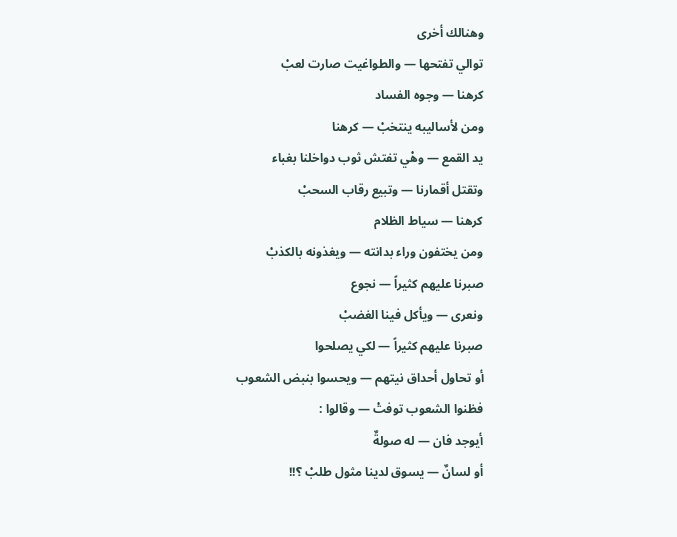وهنالك أخرى
توالي تفتحها — والطواغيت صارت لعبْ
كرهنا — وجوه الفساد
ومن لأساليبه ينتخبْ — كرهنا
يد القمع — وهْي تفتش ثوب دواخلنا بغباء
وتقتل أقمارنا — وتبيع رقاب السحبْ
كرهنا — سياط الظلام
ومن يختفون وراء بدانته — ويغذونه بالكذبْ
صبرنا عليهم كثيراً — نجوع
ونعرى — ويأكل فينا الغضبْ
صبرنا عليهم كثيراً — لكي يصلحوا
أو تحاول أحداق نيتهم — ويحسوا بنبض الشعوب
فظنوا الشعوب توفتْ — وقالوا :
أيوجد فان — له صولةٌ
أو لسانٌ — يسوق لدينا مثول طلبْ ؟!!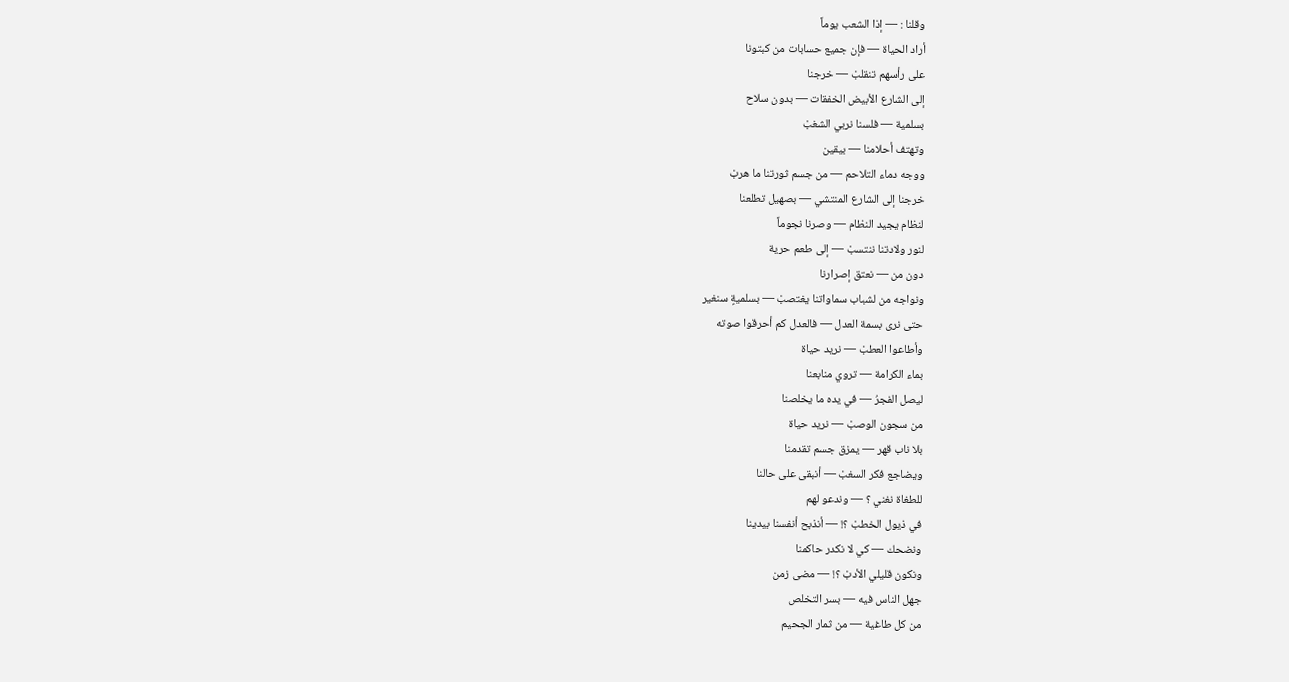وقلنا : — إذا الشعب يوماً
أراد الحياة — فإن جميع حسابات من كبتونا
على رأسهم تنقلبْ — خرجنا
إلى الشارع الأبيض الخفقات — بدون سلاح
بسلمية — فلسنا نربي الشغبْ
وتهتف أحلامنا — بيقين
ووجه دماء التلاحم — من جسم ثورتنا ما هربْ
خرجنا إلى الشارع المنتشي — بصهيل تطلعنا
لنظام يجيد النظام — وصرنا نجوماً
لنور ولادتنا ننتسبْ — إلى طعم حرية
دون من — نعتق إصرارنا
ونواجه من لشباب سماواتنا يغتصبْ — بسلميةٍ سنغير
حتى نرى بسمة العدل — فالعدل كم أحرقوا صوته
وأطاعوا العطبْ — نريد حياة
بماء الكرامة — تروي منابعنا
ليصل الفجرُ — في يده ما يخلصنا
من سجون الوصبْ — نريد حياة
بلا ناب قهر — يمزق جسم تقدمنا
ويضاجع فكر السغبْ — أنبقى على حالنا
للطغاة نغني ؟ — وندعو لهم
في ذيول الخطبْ ؟! — أنذبح أنفسنا بيدينا
ونضحك — كي لا نكدر حاكمنا
ونكون قليلي الأدبْ ؟! — مضى زمن
جهل الناس فيه — بسر التخلص
من كل طاغية — من ثمار الجحيم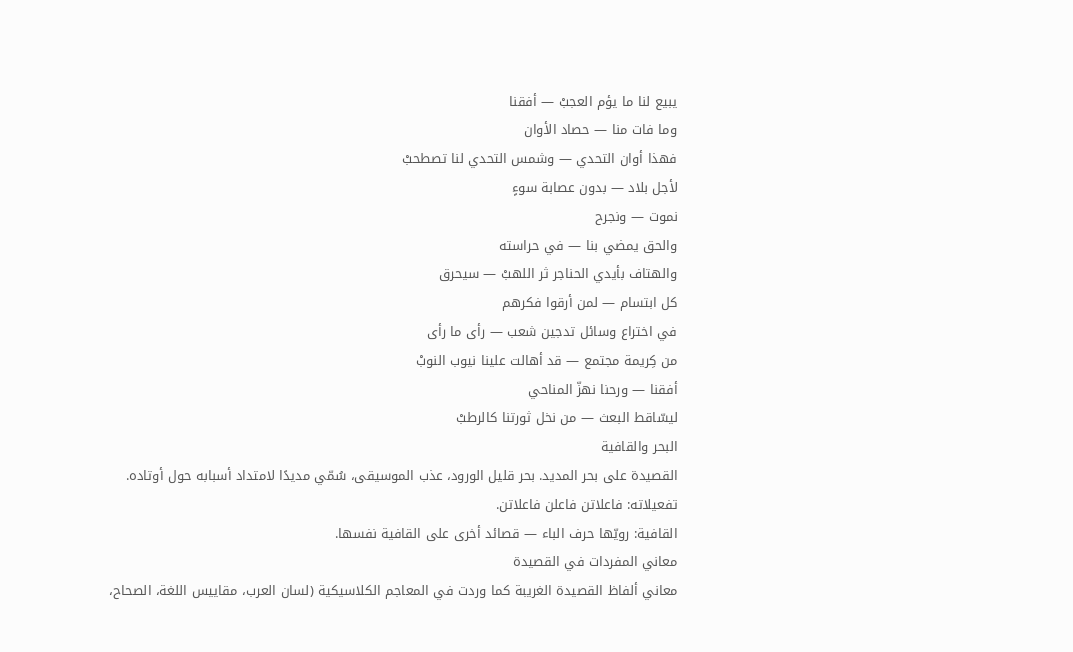يبيع لنا ما يؤم العجبْ — أفقنا
وما فات منا — حصاد الأوان
فهذا أوان التحدي — وشمس التحدي لنا تصطحبْ
لأجل بلاد — بدون عصابة سوءٍ
نموت — ونجرح
والحق يمضي بنا — في حراسته
والهتاف بأيدي الحناجر ثر اللهبْ — سيحرق
كل ابتسام — لمن أرقوا فكرهم
في اختراع وسائل تدجين شعب — رأى ما رأى
من كِريمة مجتمع — قد أهالت علينا نيوب النوبْ
أفقنا — ورحنا نهزّ المناحي
ليسّاقط البعث — من نخل ثورتنا كالرطبْ
البحر والقافية
القصيدة على بحر المديد. بحر قليل الورود، عذب الموسيقى، سُمّي مديدًا لامتداد أسبابه حول أوتاده.
تفعيلاته: فاعلاتن فاعلن فاعلاتن.
القافية: رويّها حرف الباء — قصائد أخرى على القافية نفسها.
معاني المفردات في القصيدة
معاني ألفاظ القصيدة الغريبة كما وردت في المعاجم الكلاسيكية (لسان العرب، مقاييس اللغة، الصحاح،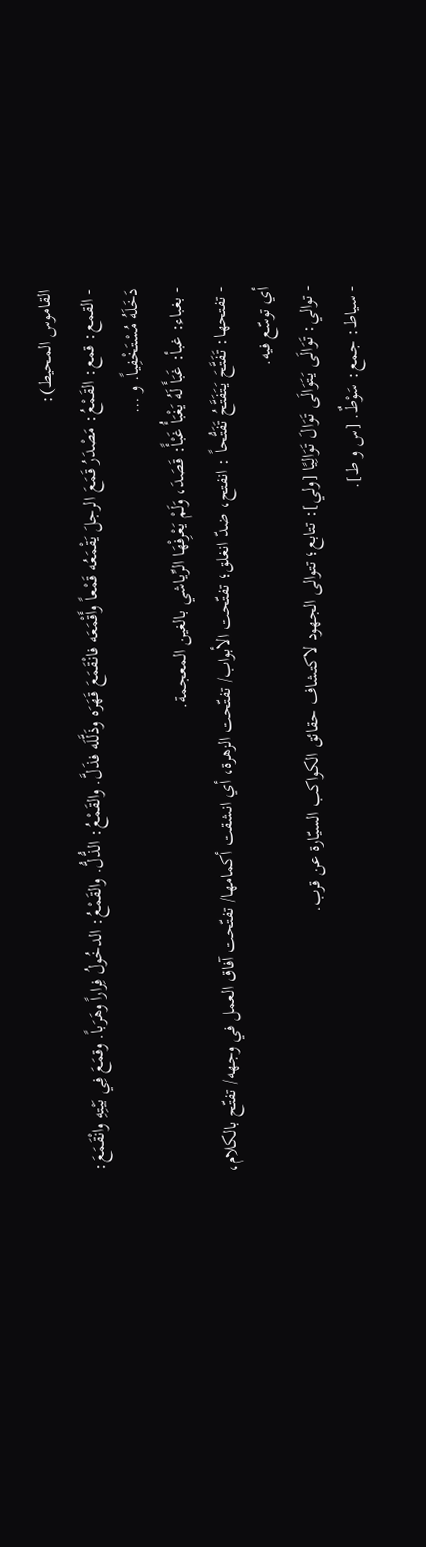القاموس المحيط):
- القمع: قمع: القَمْعُ: مَصْدَرُ قَمَعَ الرجلَ يَقْمَعُه قَمْعاً وأَقْمَعَه فانْقَمَعَ قَهَرَه وذَلَّلَه فذَلَّ. والقَمْعُ: الذُّلُّ. والقَمْعُ: الدخُولُ فِراراً وهَرَباً. وقمَعَ فِي بَيْتِهِ وانْقَمَعَ: دَخَلَهُ مُسْتَخْفِياً. و …
- بغباء: غبأ: غَبَأَ لَهُ يَغْبَأُ غَبْأً: قَصَدَ، وَلَمْ يَعْرِفْهَا الرِّياشي بالغين المعجمة.
- تفتحها: تَفَتَّحَ يَتَفَتَّحُ تَفَتُّحاً : انفتح، ضدّ انغلق؛ تفتّحت الأبواب/ تفتّحت الزهرة، أي انشقت أكمامها/ تفتّحت آفاق العمل في وجهه/ تفتّح بالكلام، أي توسّع فيه.
- توالي: تَوَالَى يَتَوَالَى تَوَالَ تَوَالِيًا [ولي]: تتابع؛ تتوالى الجهود لاكتشاف حقائق الكواكب السيّارة عن قرب.
- سياط: جمع: سَوْطٌ. [س و ط].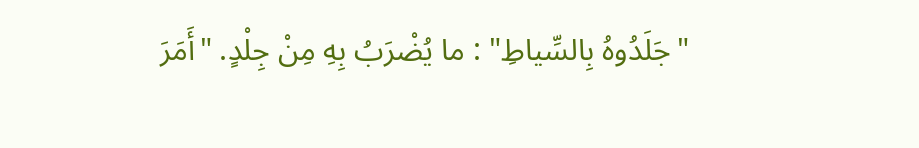"جَلَدُوهُ بِالسِّياطِ" : ما يُضْرَبُ بِهِ مِنْ جِلْدٍ. "أَمَرَ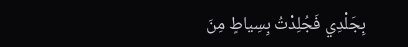بِجَلْدِي فَجُلِدْتُ بِسِياطٍ مِنَ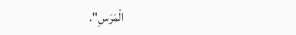الْمَرَسِ".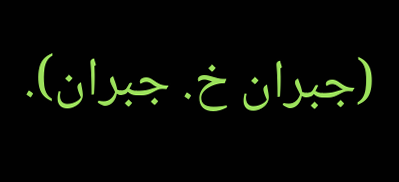(جبران خ. جبران).